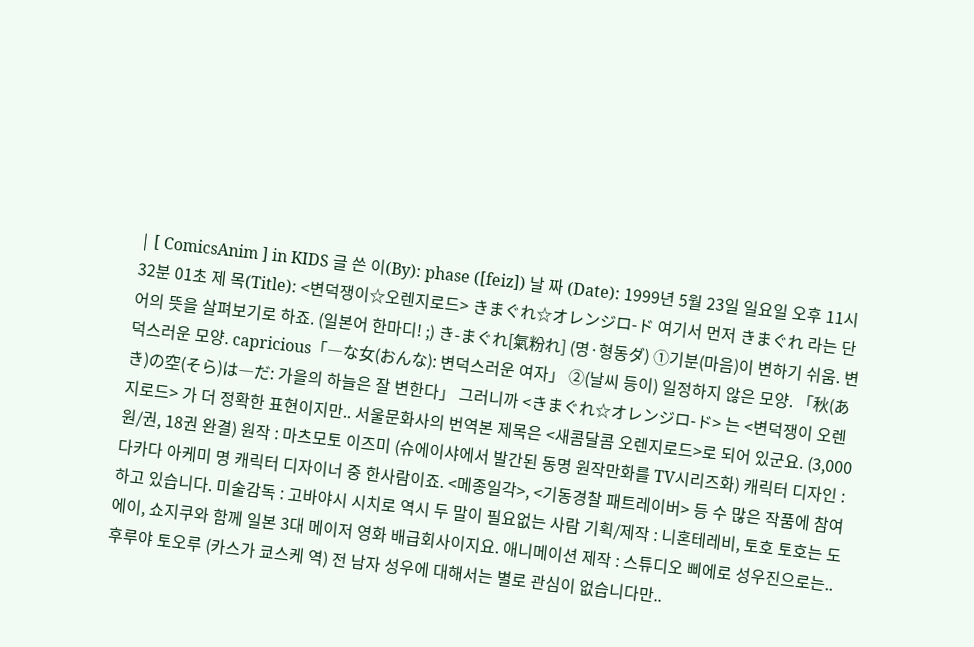| [ ComicsAnim ] in KIDS 글 쓴 이(By): phase ([feiz]) 날 짜 (Date): 1999년 5월 23일 일요일 오후 11시 32분 01초 제 목(Title): <변덕쟁이☆오렌지로드> きまぐれ☆オレンジロ-ド 여기서 먼저 きまぐれ 라는 단어의 뜻을 살펴보기로 하죠. (일본어 한마디! ;) き-まぐれ[氣粉れ] (명·형동ダ) ①기분(마음)이 변하기 쉬움. 변덕스러운 모양. capricious「―な女(おんな): 변덕스러운 여자」 ②(날씨 등이) 일정하지 않은 모양. 「秋(あき)の空(そら)は―だ: 가을의 하늘은 잘 변한다」 그러니까 <きまぐれ☆オレンジロ-ド> 는 <변덕쟁이 오렌지로드> 가 더 정확한 표현이지만.. 서울문화사의 번역본 제목은 <새콤달콤 오렌지로드>로 되어 있군요. (3,000원/권, 18권 완결) 원작 : 마츠모토 이즈미 (슈에이샤에서 발간된 동명 원작만화를 TV시리즈화) 캐릭터 디자인 : 다카다 아케미 명 캐릭터 디자이너 중 한사람이죠. <메종일각>, <기동경찰 패트레이버> 등 수 많은 작품에 참여하고 있습니다. 미술감독 : 고바야시 시치로 역시 두 말이 필요없는 사람 기획/제작 : 니혼테레비, 토호 토호는 도에이, 쇼지쿠와 함께 일본 3대 메이저 영화 배급회사이지요. 애니메이션 제작 : 스튜디오 삐에로 성우진으로는.. 후루야 토오루 (카스가 쿄스케 역) 전 남자 성우에 대해서는 별로 관심이 없습니다만..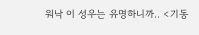워낙 이 성우는 유명하니까.. <기동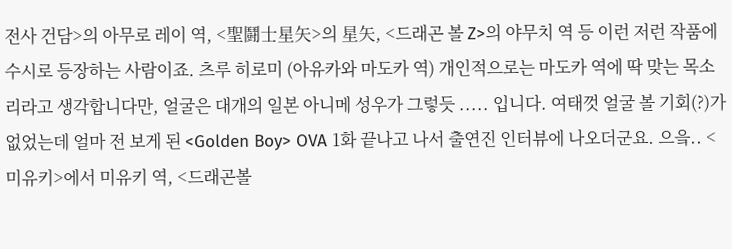전사 건담>의 아무로 레이 역, <聖鬪士星矢>의 星矢, <드래곤 볼 Z>의 야무치 역 등 이런 저런 작품에 수시로 등장하는 사람이죠. 츠루 히로미 (아유카와 마도카 역) 개인적으로는 마도카 역에 딱 맞는 목소리라고 생각합니다만, 얼굴은 대개의 일본 아니메 성우가 그렇듯 ..... 입니다. 여태껏 얼굴 볼 기회(?)가 없었는데 얼마 전 보게 된 <Golden Boy> OVA 1화 끝나고 나서 출연진 인터뷰에 나오더군요. 으읔.. <미유키>에서 미유키 역, <드래곤볼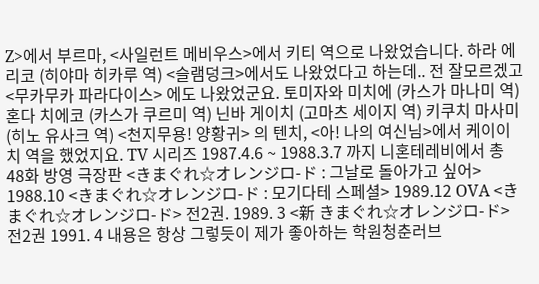Z>에서 부르마, <사일런트 메비우스>에서 키티 역으로 나왔었습니다. 하라 에리코 (히야마 히카루 역) <슬램덩크>에서도 나왔었다고 하는데.. 전 잘모르겠고 <무카무카 파라다이스> 에도 나왔었군요. 토미자와 미치에 (카스가 마나미 역) 혼다 치에코 (카스가 쿠르미 역) 닌바 게이치 (고마츠 세이지 역) 키쿠치 마사미 (히노 유사크 역) <천지무용! 양황귀> 의 텐치, <아! 나의 여신님>에서 케이이치 역을 했었지요. TV 시리즈 1987.4.6 ~ 1988.3.7 까지 니혼테레비에서 총 48화 방영 극장판 <きまぐれ☆オレンジロ-ド : 그날로 돌아가고 싶어> 1988.10 <きまぐれ☆オレンジロ-ド : 모기다테 스페셜> 1989.12 OVA <きまぐれ☆オレンジロ-ド> 전2권. 1989. 3 <新 きまぐれ☆オレンジロ-ド> 전2권 1991. 4 내용은 항상 그렇듯이 제가 좋아하는 학원청춘러브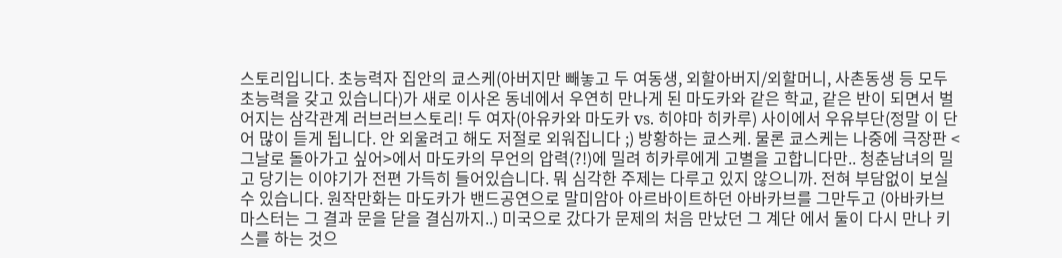스토리입니다. 초능력자 집안의 쿄스케(아버지만 빼놓고 두 여동생, 외할아버지/외할머니, 사촌동생 등 모두 초능력을 갖고 있습니다)가 새로 이사온 동네에서 우연히 만나게 된 마도카와 같은 학교, 같은 반이 되면서 벌어지는 삼각관계 러브러브스토리! 두 여자(아유카와 마도카 vs. 히야마 히카루) 사이에서 우유부단(정말 이 단어 많이 듣게 됩니다. 안 외울려고 해도 저절로 외워집니다 ;) 방황하는 쿄스케. 물론 쿄스케는 나중에 극장판 <그날로 돌아가고 싶어>에서 마도카의 무언의 압력(?!)에 밀려 히카루에게 고별을 고합니다만.. 청춘남녀의 밀고 당기는 이야기가 전편 가득히 들어있습니다. 뭐 심각한 주제는 다루고 있지 않으니까. 전혀 부담없이 보실 수 있습니다. 원작만화는 마도카가 밴드공연으로 말미암아 아르바이트하던 아바카브를 그만두고 (아바카브 마스터는 그 결과 문을 닫을 결심까지..) 미국으로 갔다가 문제의 처음 만났던 그 계단 에서 둘이 다시 만나 키스를 하는 것으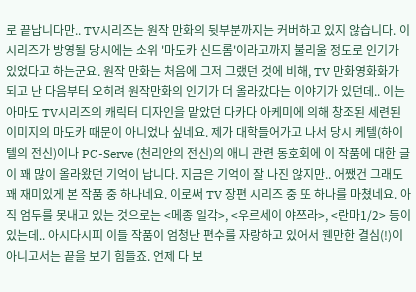로 끝납니다만.. TV시리즈는 원작 만화의 뒷부분까지는 커버하고 있지 않습니다. 이 시리즈가 방영될 당시에는 소위 '마도카 신드롬'이라고까지 불리울 정도로 인기가 있었다고 하는군요. 원작 만화는 처음에 그저 그랬던 것에 비해, TV 만화영화화가 되고 난 다음부터 오히려 원작만화의 인기가 더 올라갔다는 이야기가 있던데.. 이는 아마도 TV시리즈의 캐릭터 디자인을 맡았던 다카다 아케미에 의해 창조된 세련된 이미지의 마도카 때문이 아니었나 싶네요. 제가 대학들어가고 나서 당시 케텔(하이텔의 전신)이나 PC-Serve (천리안의 전신)의 애니 관련 동호회에 이 작품에 대한 글이 꽤 많이 올라왔던 기억이 납니다. 지금은 기억이 잘 나진 않지만.. 어쨌건 그래도 꽤 재미있게 본 작품 중 하나네요. 이로써 TV 장편 시리즈 중 또 하나를 마쳤네요. 아직 엄두를 못내고 있는 것으로는 <메종 일각>, <우르세이 야쯔라>, <란마1/2> 등이 있는데.. 아시다시피 이들 작품이 엄청난 편수를 자랑하고 있어서 웬만한 결심(!)이 아니고서는 끝을 보기 힘들죠. 언제 다 보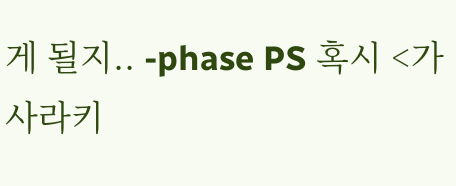게 될지.. -phase PS 혹시 <가사라키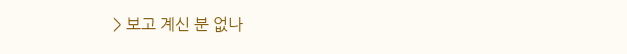> 보고 계신 분 없나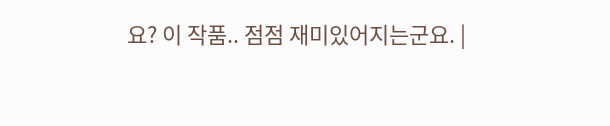요? 이 작품.. 점점 재미있어지는군요. |